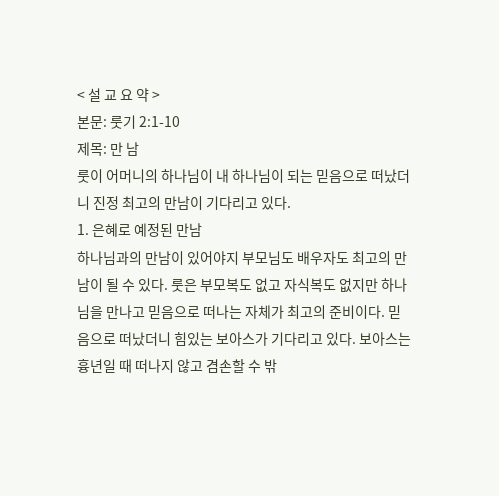< 설 교 요 약 >
본문: 룻기 2:1-10
제목: 만 남
룻이 어머니의 하나님이 내 하나님이 되는 믿음으로 떠났더니 진정 최고의 만남이 기다리고 있다.
1. 은혜로 예정된 만남
하나님과의 만남이 있어야지 부모님도 배우자도 최고의 만남이 될 수 있다. 룻은 부모복도 없고 자식복도 없지만 하나님을 만나고 믿음으로 떠나는 자체가 최고의 준비이다. 믿음으로 떠났더니 힘있는 보아스가 기다리고 있다. 보아스는 흉년일 때 떠나지 않고 겸손할 수 밖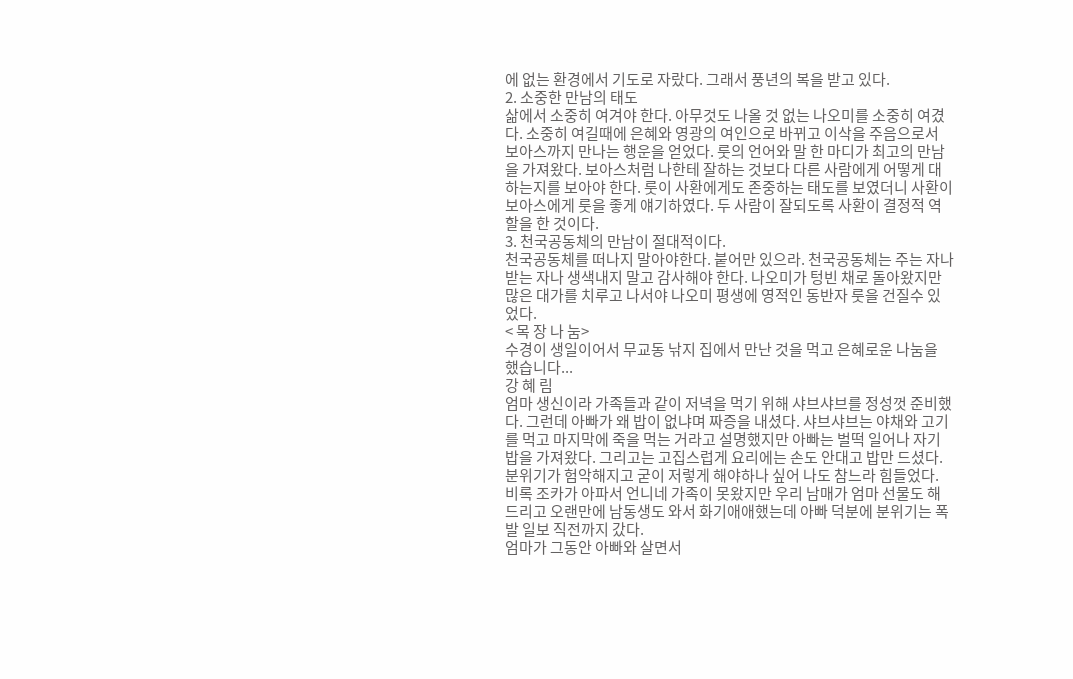에 없는 환경에서 기도로 자랐다. 그래서 풍년의 복을 받고 있다.
2. 소중한 만남의 태도
삶에서 소중히 여겨야 한다. 아무것도 나올 것 없는 나오미를 소중히 여겼다. 소중히 여길때에 은혜와 영광의 여인으로 바뀌고 이삭을 주음으로서 보아스까지 만나는 행운을 얻었다. 룻의 언어와 말 한 마디가 최고의 만남을 가져왔다. 보아스처럼 나한테 잘하는 것보다 다른 사람에게 어떻게 대하는지를 보아야 한다. 룻이 사환에게도 존중하는 태도를 보였더니 사환이 보아스에게 룻을 좋게 얘기하였다. 두 사람이 잘되도록 사환이 결정적 역할을 한 것이다.
3. 천국공동체의 만남이 절대적이다.
천국공동체를 떠나지 말아야한다. 붙어만 있으라. 천국공동체는 주는 자나 받는 자나 생색내지 말고 감사해야 한다. 나오미가 텅빈 채로 돌아왔지만 많은 대가를 치루고 나서야 나오미 평생에 영적인 동반자 룻을 건질수 있었다.
< 목 장 나 눔>
수경이 생일이어서 무교동 낚지 집에서 만난 것을 먹고 은혜로운 나눔을 했습니다...
강 혜 림
엄마 생신이라 가족들과 같이 저녁을 먹기 위해 샤브샤브를 정성껏 준비했다. 그런데 아빠가 왜 밥이 없냐며 짜증을 내셨다. 샤브샤브는 야채와 고기를 먹고 마지막에 죽을 먹는 거라고 설명했지만 아빠는 벌떡 일어나 자기 밥을 가져왔다. 그리고는 고집스럽게 요리에는 손도 안대고 밥만 드셨다. 분위기가 험악해지고 굳이 저렇게 해야하나 싶어 나도 참느라 힘들었다. 비록 조카가 아파서 언니네 가족이 못왔지만 우리 남매가 엄마 선물도 해드리고 오랜만에 남동생도 와서 화기애애했는데 아빠 덕분에 분위기는 폭발 일보 직전까지 갔다.
엄마가 그동안 아빠와 살면서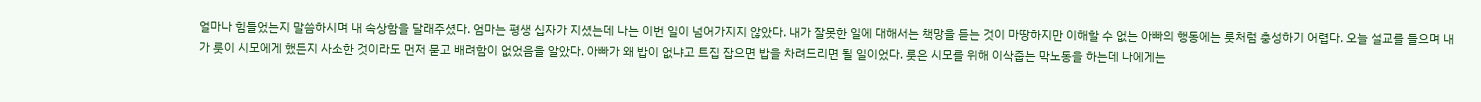얼마나 힘들었는지 말씀하시며 내 속상함을 달래주셨다. 엄마는 평생 십자가 지셨는데 나는 이번 일이 넘어가지지 않았다. 내가 잘못한 일에 대해서는 책망을 듣는 것이 마땅하지만 이해할 수 없는 아빠의 행동에는 룻처럼 충성하기 어렵다. 오늘 설교를 들으며 내가 룻이 시모에게 했든지 사소한 것이라도 먼저 묻고 배려함이 없었음을 알았다. 아빠가 왜 밥이 없냐고 트집 잡으면 밥을 차려드리면 될 일이었다. 룻은 시모를 위해 이삭줍는 막노동을 하는데 나에게는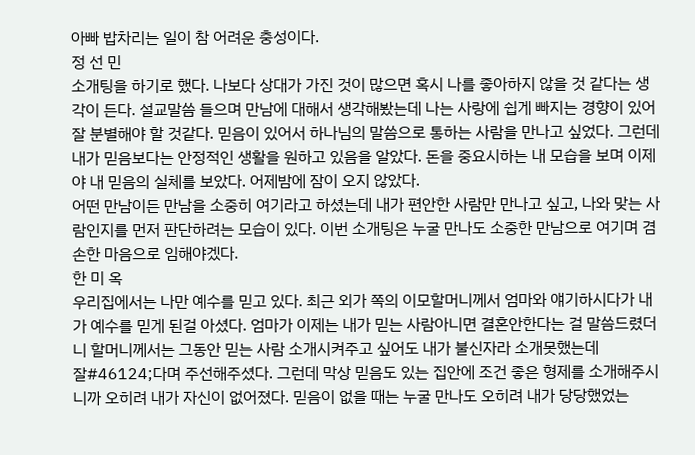아빠 밥차리는 일이 참 어려운 충성이다.
정 선 민
소개팅을 하기로 했다. 나보다 상대가 가진 것이 많으면 혹시 나를 좋아하지 않을 것 같다는 생각이 든다. 설교말씀 들으며 만남에 대해서 생각해봤는데 나는 사랑에 쉽게 빠지는 경향이 있어 잘 분별해야 할 것같다. 믿음이 있어서 하나님의 말씀으로 통하는 사람을 만나고 싶었다. 그런데 내가 믿음보다는 안정적인 생활을 원하고 있음을 알았다. 돈을 중요시하는 내 모습을 보며 이제야 내 믿음의 실체를 보았다. 어제밤에 잠이 오지 않았다.
어떤 만남이든 만남을 소중히 여기라고 하셨는데 내가 편안한 사람만 만나고 싶고, 나와 맞는 사람인지를 먼저 판단하려는 모습이 있다. 이번 소개팅은 누굴 만나도 소중한 만남으로 여기며 겸손한 마음으로 임해야겠다.
한 미 옥
우리집에서는 나만 예수를 믿고 있다. 최근 외가 쪽의 이모할머니께서 엄마와 얘기하시다가 내가 예수를 믿게 된걸 아셨다. 엄마가 이제는 내가 믿는 사람아니면 결혼안한다는 걸 말씀드렸더니 할머니께서는 그동안 믿는 사람 소개시켜주고 싶어도 내가 불신자라 소개못했는데 잘#46124;다며 주선해주셨다. 그런데 막상 믿음도 있는 집안에 조건 좋은 형제를 소개해주시니까 오히려 내가 자신이 없어졌다. 믿음이 없을 때는 누굴 만나도 오히려 내가 당당했었는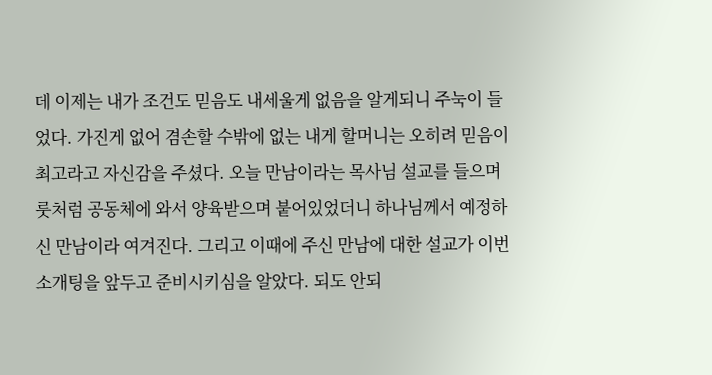데 이제는 내가 조건도 믿음도 내세울게 없음을 알게되니 주눅이 들었다. 가진게 없어 겸손할 수밖에 없는 내게 할머니는 오히려 믿음이 최고라고 자신감을 주셨다. 오늘 만남이라는 목사님 설교를 들으며 룻처럼 공동체에 와서 양육받으며 붙어있었더니 하나님께서 예정하신 만남이라 여겨진다. 그리고 이때에 주신 만남에 대한 설교가 이번 소개팅을 앞두고 준비시키심을 알았다. 되도 안되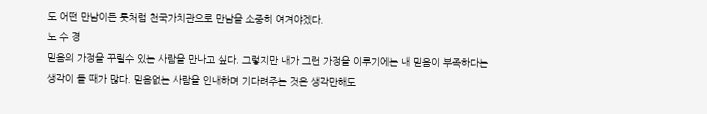도 어떤 만남이든 룻처럼 천국가치관으로 만남을 소중히 여겨야겠다.
노 수 경
믿음의 가정을 꾸릴수 있는 사람을 만나고 싶다. 그렇지만 내가 그런 가정을 이루기에는 내 믿음이 부족하다는 생각이 들 때가 많다. 믿음없는 사람을 인내하며 기다려주는 것은 생각만해도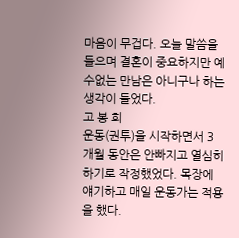마음이 무겁다. 오늘 말씀을 들으며 결혼이 중요하지만 예수없는 만남은 아니구나 하는 생각이 들었다.
고 봉 희
운동(권투)을 시작하면서 3개월 동안은 안빠지고 열심히 하기로 작정했었다. 목장에 얘기하고 매일 운동가는 적용을 했다.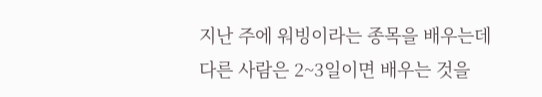지난 주에 워빙이라는 종목을 배우는데 다른 사람은 2~3일이면 배우는 것을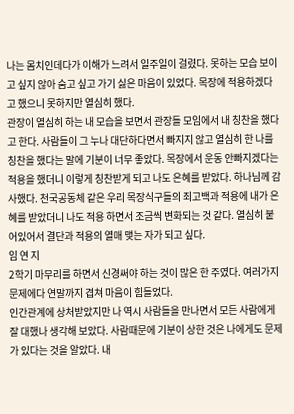나는 몸치인데다가 이해가 느려서 일주일이 걸렸다. 못하는 모습 보이고 싶지 않아 숨고 싶고 가기 싫은 마음이 있었다. 목장에 적용하겠다고 했으니 못하지만 열심히 했다.
관장이 열심히 하는 내 모습을 보면서 관장들 모임에서 내 칭찬을 했다고 한다. 사람들이 그 누나 대단하다면서 빠지지 않고 열심히 한 나를 칭찬을 했다는 말에 기분이 너무 좋았다. 목장에서 운동 안빠지겠다는 적용을 했더니 이렇게 칭찬받게 되고 나도 은혜를 받았다. 하나님께 감사했다. 천국공동체 같은 우리 목장식구들의 죄고백과 적용에 내가 은혜를 받았더니 나도 적용 하면서 조금씩 변화되는 것 같다. 열심히 붙어있어서 결단과 적용의 열매 맺는 자가 되고 싶다.
임 연 지
2학기 마무리를 하면서 신경써야 하는 것이 많은 한 주였다. 여러가지 문제에다 연말까지 겹쳐 마음이 힘들었다.
인간관계에 상처받았지만 나 역시 사람들을 만나면서 모든 사람에게 잘 대했나 생각해 보았다. 사람때문에 기분이 상한 것은 나에게도 문제가 있다는 것을 알았다. 내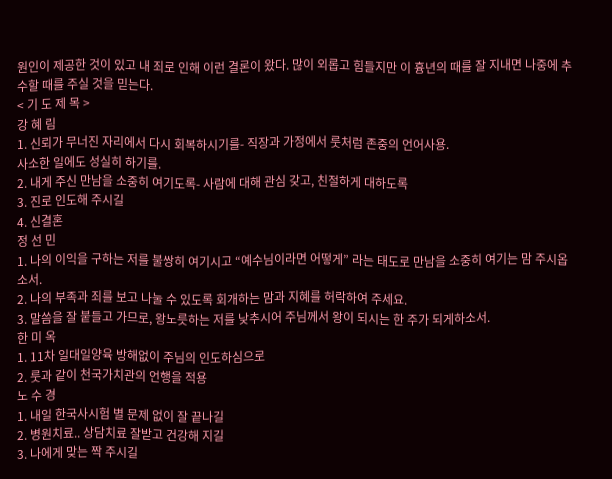원인이 제공한 것이 있고 내 죄로 인해 이런 결론이 왔다. 많이 외롭고 힘들지만 이 흉년의 때를 잘 지내면 나중에 추수할 때를 주실 것을 믿는다.
< 기 도 제 목 >
강 혜 림
1. 신뢰가 무너진 자리에서 다시 회복하시기를- 직장과 가정에서 룻처럼 존중의 언어사용.
사소한 일에도 성실히 하기를.
2. 내게 주신 만남을 소중히 여기도록- 사람에 대해 관심 갖고, 친절하게 대하도록
3. 진로 인도해 주시길
4. 신결혼
정 선 민
1. 나의 이익을 구하는 저를 불쌍히 여기시고 “예수님이라면 어떻게” 라는 태도로 만남을 소중히 여기는 맘 주시옵소서.
2. 나의 부족과 죄를 보고 나눌 수 있도록 회개하는 맘과 지혜를 허락하여 주세요.
3. 말씀을 잘 붙들고 가므로, 왕노릇하는 저를 낮추시어 주님께서 왕이 되시는 한 주가 되게하소서.
한 미 옥
1. 11차 일대일양육 방해없이 주님의 인도하심으로
2. 룻과 같이 천국가치관의 언행을 적용
노 수 경
1. 내일 한국사시험 별 문제 없이 잘 끝나길
2. 병원치료.. 상담치료 잘받고 건강해 지길
3. 나에게 맞는 짝 주시길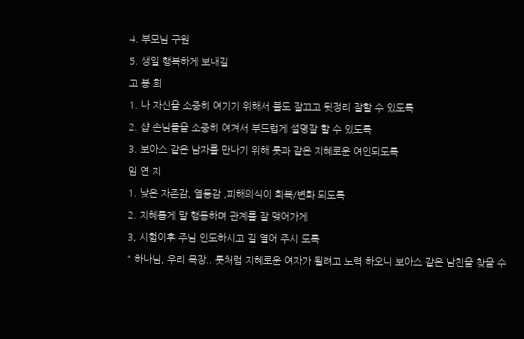4. 부모님 구원
5. 생일 행복하게 보내길
고 봉 희
1. 나 자신을 소중히 여기기 위해서 불도 잘끄고 뒷정리 잘할 수 있도록
2. 샵 손님들을 소중히 여겨서 부드럽게 설명잘 할 수 있도록
3. 보아스 같은 남자를 만나기 위해 룻과 같은 지혜로운 여인되도록
임 연 지
1. 낮은 자존감, 열등감 ,피해의식이 회복/변화 되도록
2. 지혜롭게 말 행동하며 관계를 잘 맺어가게
3, 시험이후 주님 인도하시고 길 열어 주시 도록
“ 하나님, 우리 목장.. 룻처럼 지혜로운 여자가 될려고 노력 하오니 보아스 같은 남친을 찾을 수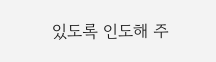있도록 인도해 주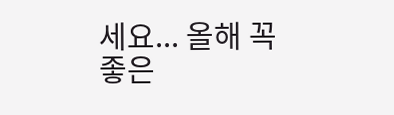세요... 올해 꼭 좋은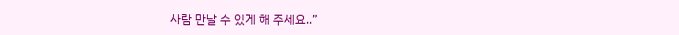사람 만날 수 있게 해 주세요..”